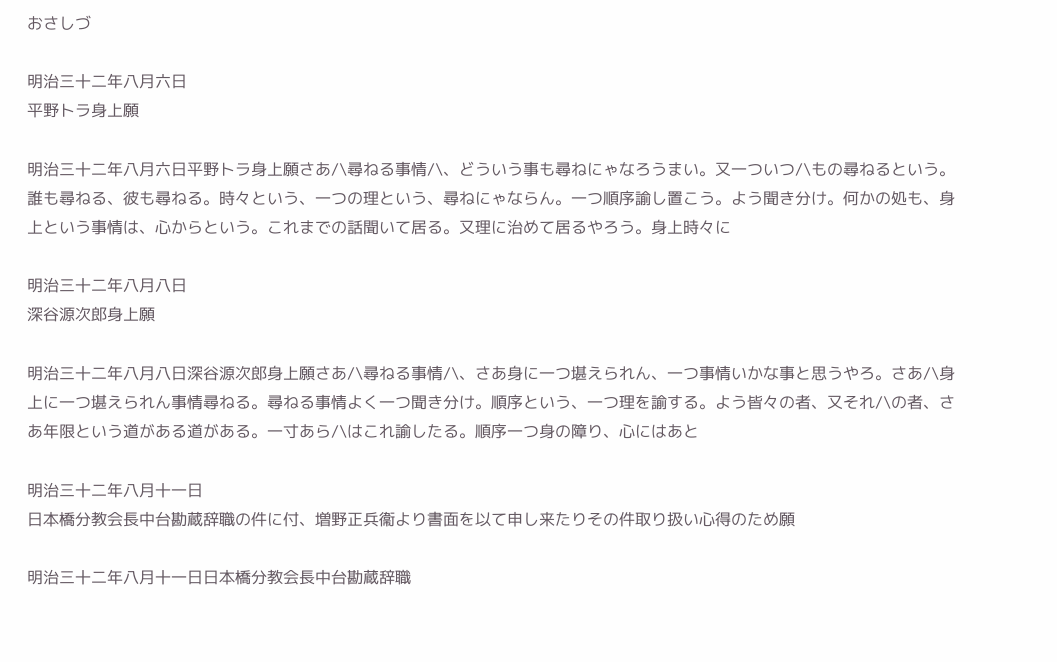おさしづ

明治三十二年八月六日
平野トラ身上願

明治三十二年八月六日平野トラ身上願さあ/\尋ねる事情/\、どういう事も尋ねにゃなろうまい。又一ついつ/\もの尋ねるという。誰も尋ねる、彼も尋ねる。時々という、一つの理という、尋ねにゃならん。一つ順序諭し置こう。よう聞き分け。何かの処も、身上という事情は、心からという。これまでの話聞いて居る。又理に治めて居るやろう。身上時々に

明治三十二年八月八日
深谷源次郎身上願

明治三十二年八月八日深谷源次郎身上願さあ/\尋ねる事情/\、さあ身に一つ堪えられん、一つ事情いかな事と思うやろ。さあ/\身上に一つ堪えられん事情尋ねる。尋ねる事情よく一つ聞き分け。順序という、一つ理を諭する。よう皆々の者、又それ/\の者、さあ年限という道がある道がある。一寸あら/\はこれ諭したる。順序一つ身の障り、心にはあと

明治三十二年八月十一日
日本橋分教会長中台勘蔵辞職の件に付、増野正兵衞より書面を以て申し来たりその件取り扱い心得のため願

明治三十二年八月十一日日本橋分教会長中台勘蔵辞職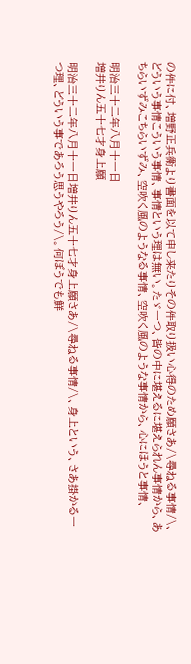の件に付、増野正兵衞より書面を以て申し来たりその件取り扱い心得のため願さあ/\尋ねる事情/\、どういう事情こういう事情、事情という理は無い。たゞ一つ、皆の中に堪えるに堪えられん事情から、あちらいずみこちらいずみ、空吹く風のようなる事情、空吹く風のような事情から、心にほうと事情、

明治三十二年八月十一日
増井りん五十七才身上願

明治三十二年八月十一日増井りん五十七才身上願さあ/\尋ねる事情/\、身上という、さあ掛かる一つ理、どういう事であろう思うやろう/\。何ぼうでも鮮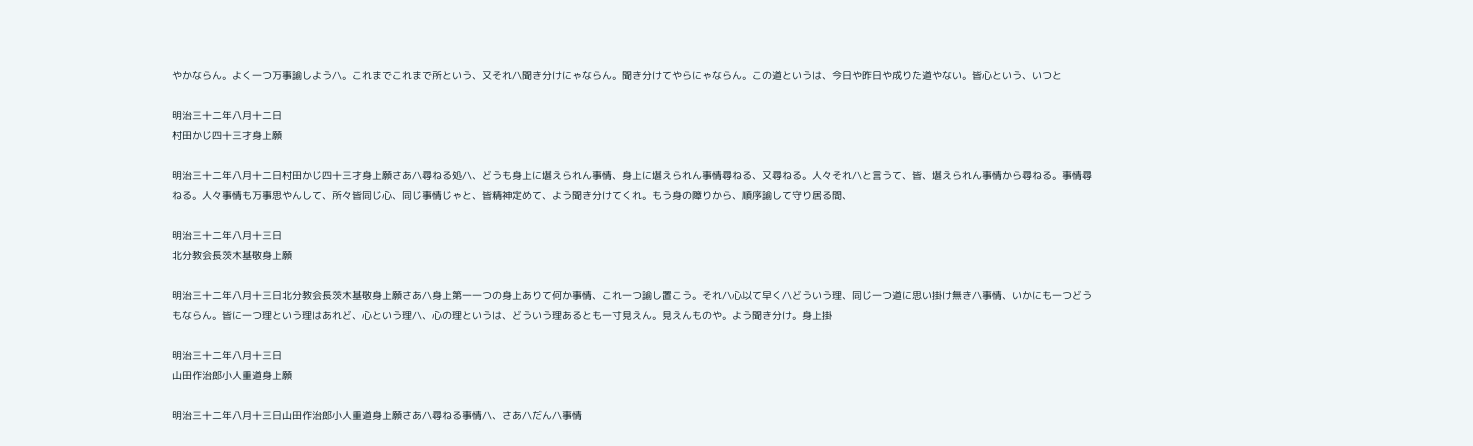やかならん。よく一つ万事諭しよう/\。これまでこれまで所という、又それ/\聞き分けにゃならん。聞き分けてやらにゃならん。この道というは、今日や昨日や成りた道やない。皆心という、いつと

明治三十二年八月十二日
村田かじ四十三才身上願

明治三十二年八月十二日村田かじ四十三才身上願さあ/\尋ねる処/\、どうも身上に堪えられん事情、身上に堪えられん事情尋ねる、又尋ねる。人々それ/\と言うて、皆、堪えられん事情から尋ねる。事情尋ねる。人々事情も万事思やんして、所々皆同じ心、同じ事情じゃと、皆精神定めて、よう聞き分けてくれ。もう身の障りから、順序諭して守り居る間、

明治三十二年八月十三日
北分教会長茨木基敬身上願

明治三十二年八月十三日北分教会長茨木基敬身上願さあ/\身上第一一つの身上ありて何か事情、これ一つ諭し置こう。それ/\心以て早く/\どういう理、同じ一つ道に思い掛け無き/\事情、いかにも一つどうもならん。皆に一つ理という理はあれど、心という理/\、心の理というは、どういう理あるとも一寸見えん。見えんものや。よう聞き分け。身上掛

明治三十二年八月十三日
山田作治郎小人重道身上願

明治三十二年八月十三日山田作治郎小人重道身上願さあ/\尋ねる事情/\、さあ/\だん/\事情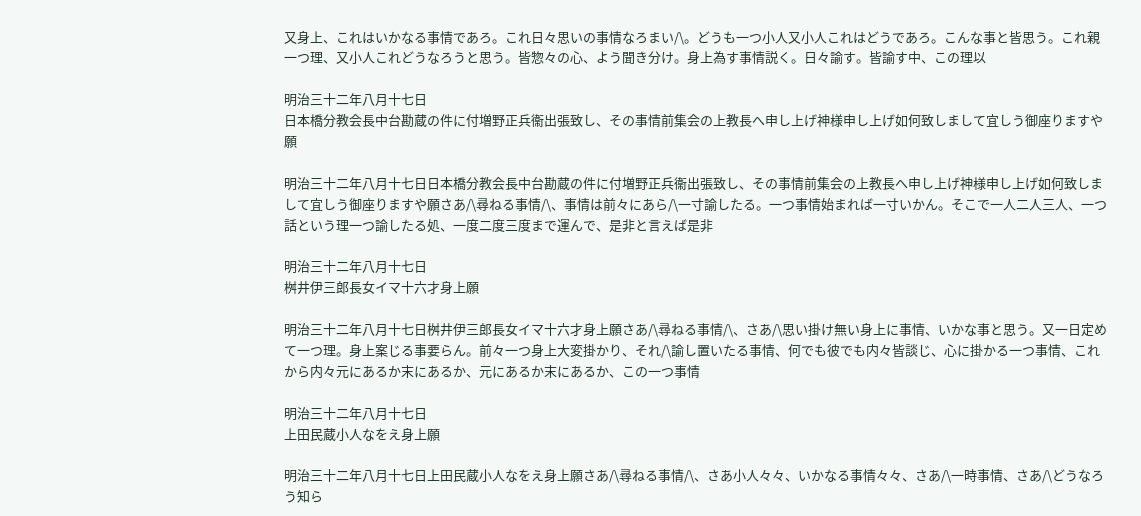又身上、これはいかなる事情であろ。これ日々思いの事情なろまい/\。どうも一つ小人又小人これはどうであろ。こんな事と皆思う。これ親一つ理、又小人これどうなろうと思う。皆惣々の心、よう聞き分け。身上為す事情説く。日々諭す。皆諭す中、この理以

明治三十二年八月十七日
日本橋分教会長中台勘蔵の件に付増野正兵衞出張致し、その事情前集会の上教長へ申し上げ神様申し上げ如何致しまして宜しう御座りますや願

明治三十二年八月十七日日本橋分教会長中台勘蔵の件に付増野正兵衞出張致し、その事情前集会の上教長へ申し上げ神様申し上げ如何致しまして宜しう御座りますや願さあ/\尋ねる事情/\、事情は前々にあら/\一寸諭したる。一つ事情始まれば一寸いかん。そこで一人二人三人、一つ話という理一つ諭したる処、一度二度三度まで運んで、是非と言えば是非

明治三十二年八月十七日
桝井伊三郎長女イマ十六才身上願

明治三十二年八月十七日桝井伊三郎長女イマ十六才身上願さあ/\尋ねる事情/\、さあ/\思い掛け無い身上に事情、いかな事と思う。又一日定めて一つ理。身上案じる事要らん。前々一つ身上大変掛かり、それ/\諭し置いたる事情、何でも彼でも内々皆談じ、心に掛かる一つ事情、これから内々元にあるか末にあるか、元にあるか末にあるか、この一つ事情

明治三十二年八月十七日
上田民蔵小人なをえ身上願

明治三十二年八月十七日上田民蔵小人なをえ身上願さあ/\尋ねる事情/\、さあ小人々々、いかなる事情々々、さあ/\一時事情、さあ/\どうなろう知ら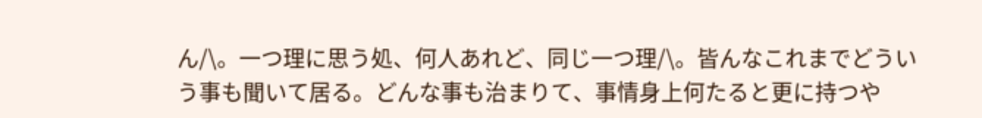ん/\。一つ理に思う処、何人あれど、同じ一つ理/\。皆んなこれまでどういう事も聞いて居る。どんな事も治まりて、事情身上何たると更に持つや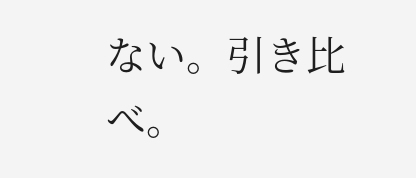ない。引き比べ。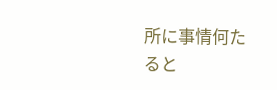所に事情何たると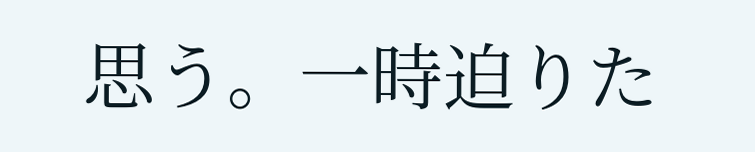思う。一時迫りた